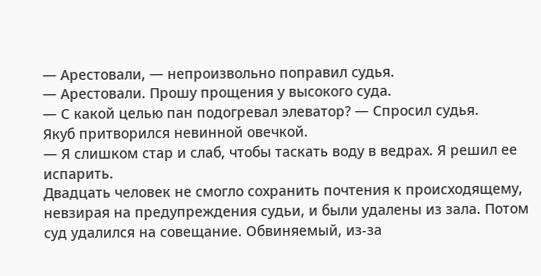— Арестовали, — непроизвольно поправил судья.
— Арестовали. Прошу прощения у высокого суда.
— С какой целью пан подогревал элеватор? — Спросил судья.
Якуб притворился невинной овечкой.
— Я слишком стар и слаб, чтобы таскать воду в ведрах. Я решил ее испарить.
Двадцать человек не смогло сохранить почтения к происходящему, невзирая на предупреждения судьи, и были удалены из зала. Потом суд удалился на совещание. Обвиняемый, из-за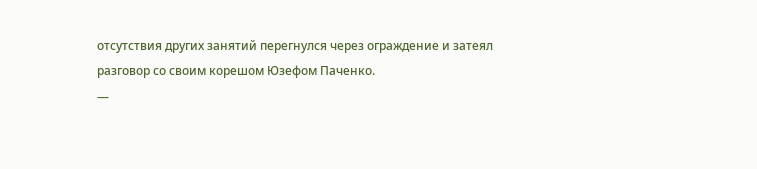отсутствия других занятий перегнулся через ограждение и затеял разговор со своим корешом Юзефом Паченко.
—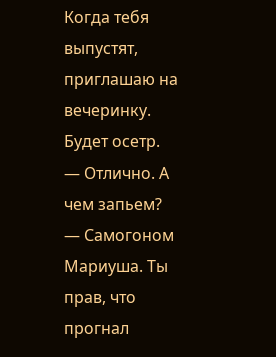Когда тебя выпустят, приглашаю на вечеринку. Будет осетр.
— Отлично. А чем запьем?
— Самогоном Мариуша. Ты прав, что прогнал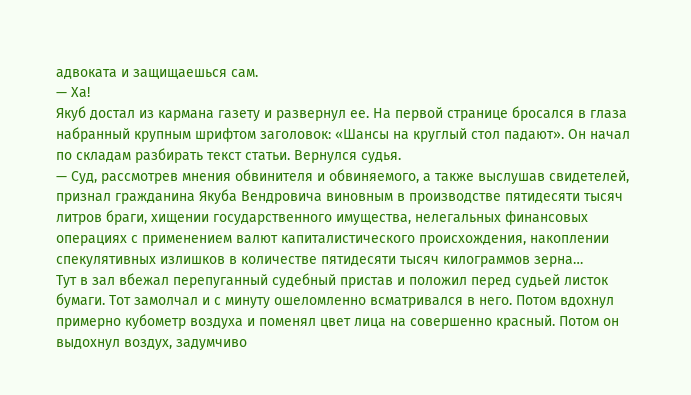адвоката и защищаешься сам.
— Ха!
Якуб достал из кармана газету и развернул ее. На первой странице бросался в глаза набранный крупным шрифтом заголовок: «Шансы на круглый стол падают». Он начал по складам разбирать текст статьи. Вернулся судья.
— Суд, рассмотрев мнения обвинителя и обвиняемого, а также выслушав свидетелей, признал гражданина Якуба Вендровича виновным в производстве пятидесяти тысяч литров браги, хищении государственного имущества, нелегальных финансовых операциях с применением валют капиталистического происхождения, накоплении спекулятивных излишков в количестве пятидесяти тысяч килограммов зерна…
Тут в зал вбежал перепуганный судебный пристав и положил перед судьей листок бумаги. Тот замолчал и с минуту ошеломленно всматривался в него. Потом вдохнул примерно кубометр воздуха и поменял цвет лица на совершенно красный. Потом он выдохнул воздух, задумчиво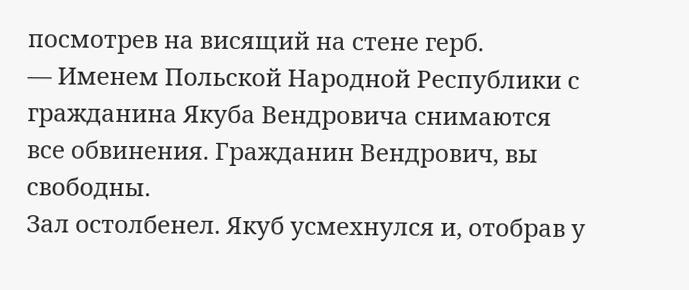посмотрев на висящий на стене герб.
— Именем Польской Народной Республики с гражданина Якуба Вендровича снимаются все обвинения. Гражданин Вендрович, вы свободны.
Зал остолбенел. Якуб усмехнулся и, отобрав у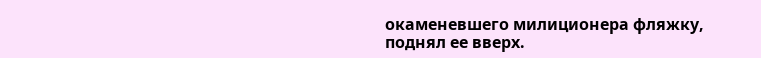окаменевшего милиционера фляжку, поднял ее вверх.